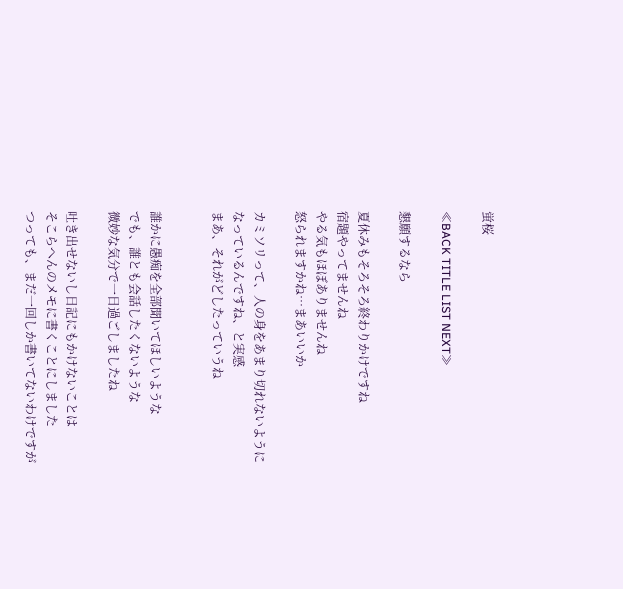蛍桜

≪BACK TITLE LIST NEXT≫

懇願するなら

夏休みもそろそろ終わりかけですね
宿題やってませんね
やる気もほぼありませんね
怒られますかね…まあいいか

カミソリって、人の身をあまり切れないように
なっているんですね、と実感
まあ、それがどしたっていうね


誰かに愚痴を全部聞いてほしいような
でも、誰とも会話したくないような
微妙な気分で一日過ごしましたね

吐き出せないし日記にもかけないことは
そこらへんのメモに書くことにしました
つっても、まだ一回しか書いてないわけですが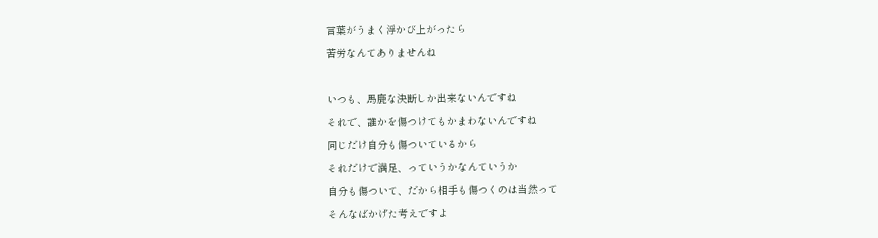言葉がうまく浮かび上がったら
苦労なんてありませんね

いつも、馬鹿な決断しか出来ないんですね
それで、誰かを傷つけてもかまわないんですね
同じだけ自分も傷ついているから
それだけで満足、っていうかなんていうか
自分も傷ついて、だから相手も傷つくのは当然って
そんなばかげた考えですよ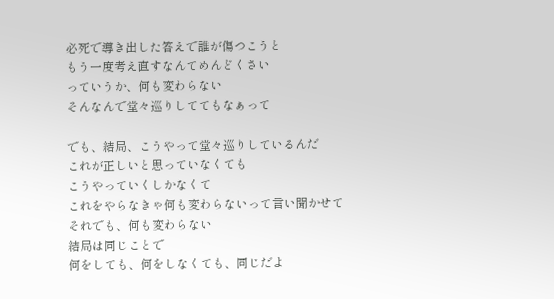必死で導き出した答えで誰が傷つこうと
もう一度考え直すなんてめんどくさい
っていうか、何も変わらない
そんなんで堂々巡りしててもなぁって

でも、結局、こうやって堂々巡りしているんだ
これが正しいと思っていなくても
こうやっていくしかなくて
これをやらなきゃ何も変わらないって言い聞かせて
それでも、何も変わらない
結局は同じことで
何をしても、何をしなくても、同じだよ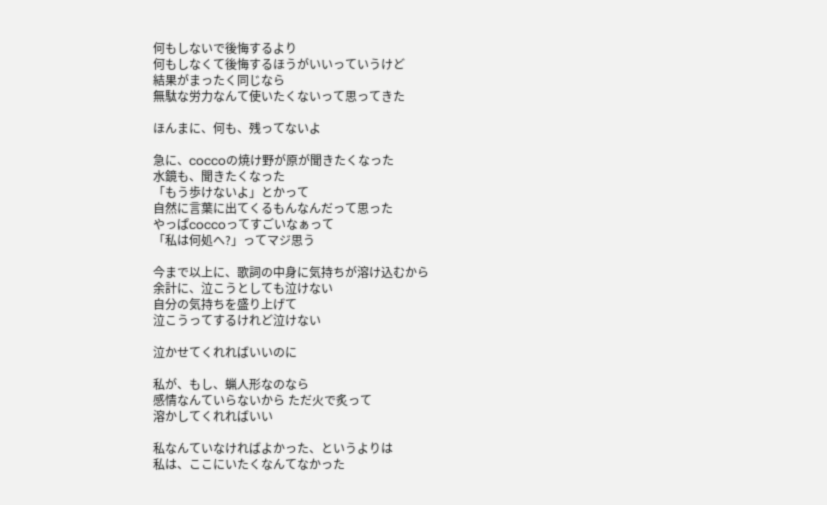何もしないで後悔するより
何もしなくて後悔するほうがいいっていうけど
結果がまったく同じなら
無駄な労力なんて使いたくないって思ってきた

ほんまに、何も、残ってないよ

急に、coccoの焼け野が原が聞きたくなった
水鏡も、聞きたくなった
「もう歩けないよ」とかって
自然に言葉に出てくるもんなんだって思った
やっぱcoccoってすごいなぁって
「私は何処へ?」ってマジ思う

今まで以上に、歌詞の中身に気持ちが溶け込むから
余計に、泣こうとしても泣けない
自分の気持ちを盛り上げて
泣こうってするけれど泣けない

泣かせてくれればいいのに

私が、もし、蝋人形なのなら
感情なんていらないから ただ火で炙って
溶かしてくれればいい

私なんていなければよかった、というよりは
私は、ここにいたくなんてなかった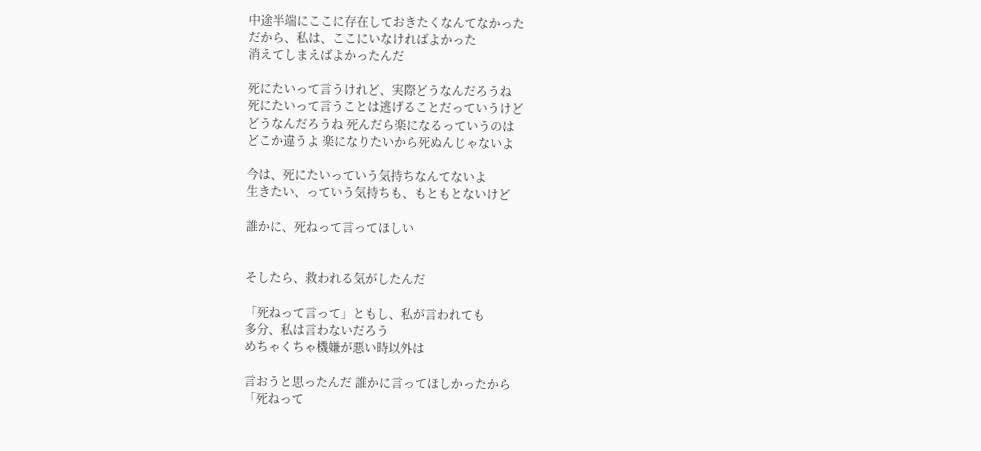中途半端にここに存在しておきたくなんてなかった
だから、私は、ここにいなければよかった
消えてしまえばよかったんだ

死にたいって言うけれど、実際どうなんだろうね
死にたいって言うことは逃げることだっていうけど
どうなんだろうね 死んだら楽になるっていうのは
どこか違うよ 楽になりたいから死ぬんじゃないよ

今は、死にたいっていう気持ちなんてないよ
生きたい、っていう気持ちも、もともとないけど

誰かに、死ねって言ってほしい


そしたら、救われる気がしたんだ

「死ねって言って」ともし、私が言われても
多分、私は言わないだろう
めちゃくちゃ機嫌が悪い時以外は

言おうと思ったんだ 誰かに言ってほしかったから
「死ねって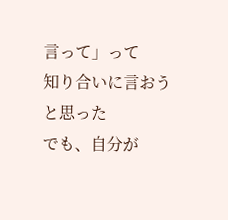言って」って
知り合いに言おうと思った
でも、自分が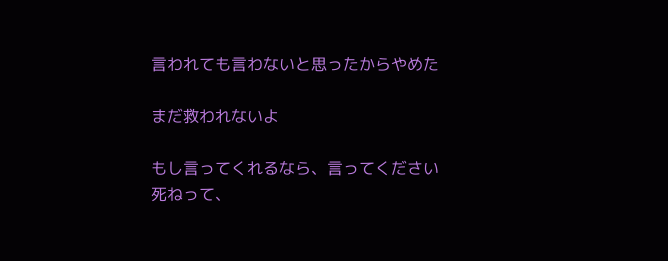言われても言わないと思ったからやめた

まだ救われないよ

もし言ってくれるなら、言ってください
死ねって、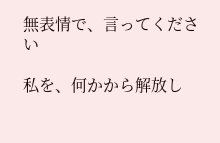無表情で、言ってください

私を、何かから解放し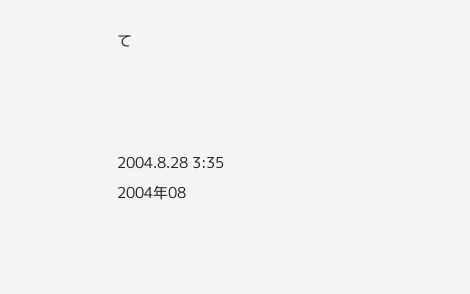て



2004.8.28 3:35
2004年08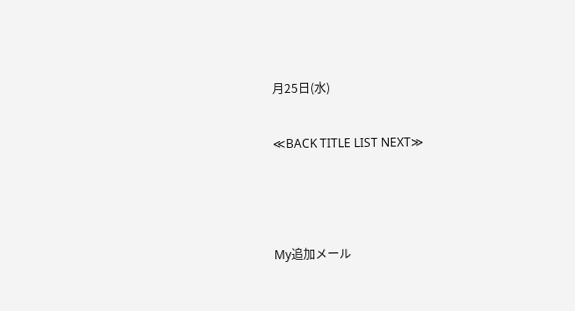月25日(水)

≪BACK TITLE LIST NEXT≫



My追加メール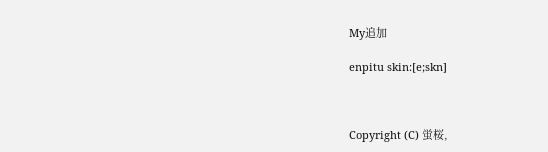My追加

enpitu skin:[e;skn]



Copyright (C) 蛍桜,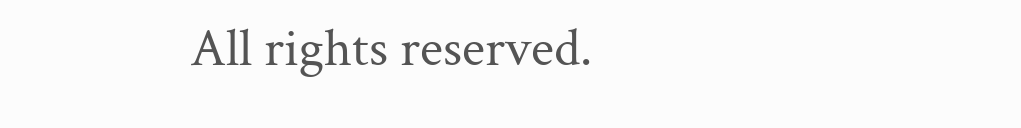All rights reserved.